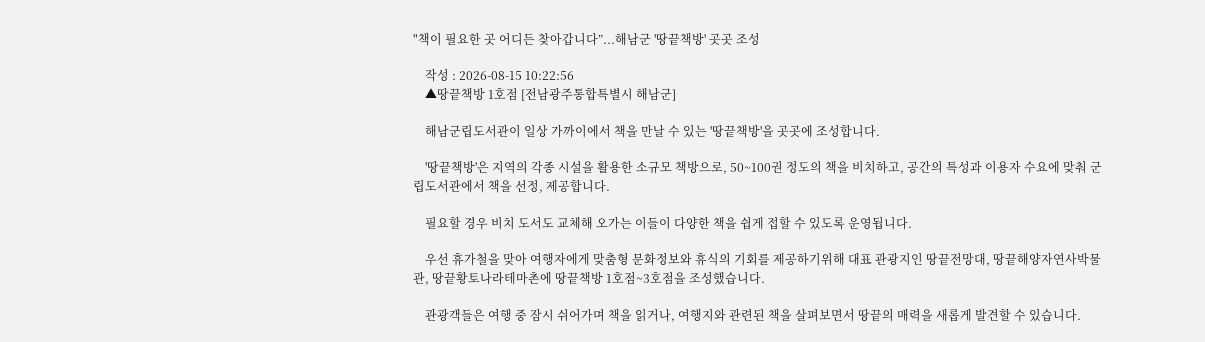"책이 필요한 곳 어디든 찾아갑니다”...해남군 '땅끝책방' 곳곳 조성

    작성 : 2026-08-15 10:22:56
    ▲땅끝책방 1호점 [전남광주통합특별시 해남군]

    해남군립도서관이 일상 가까이에서 책을 만날 수 있는 '땅끝책방'을 곳곳에 조성합니다.

    '땅끝책방'은 지역의 각종 시설을 활용한 소규모 책방으로, 50~100권 정도의 책을 비치하고, 공간의 특성과 이용자 수요에 맞춰 군립도서관에서 책을 선정, 제공합니다.

    필요할 경우 비치 도서도 교체해 오가는 이들이 다양한 책을 쉽게 접할 수 있도록 운영됩니다.

    우선 휴가철을 맞아 여행자에게 맞춤형 문화정보와 휴식의 기회를 제공하기위해 대표 관광지인 땅끝전망대, 땅끝해양자연사박물관, 땅끝황토나라테마촌에 땅끝책방 1호점~3호점을 조성했습니다.

    관광객들은 여행 중 잠시 쉬어가며 책을 읽거나, 여행지와 관련된 책을 살펴보면서 땅끝의 매력을 새롭게 발견할 수 있습니다.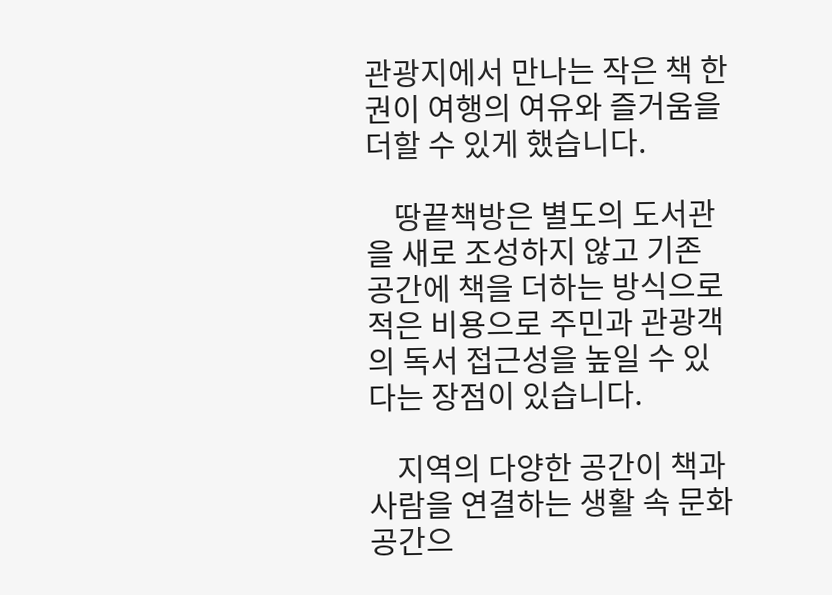관광지에서 만나는 작은 책 한 권이 여행의 여유와 즐거움을 더할 수 있게 했습니다.

    땅끝책방은 별도의 도서관을 새로 조성하지 않고 기존 공간에 책을 더하는 방식으로 적은 비용으로 주민과 관광객의 독서 접근성을 높일 수 있다는 장점이 있습니다.

    지역의 다양한 공간이 책과 사람을 연결하는 생활 속 문화공간으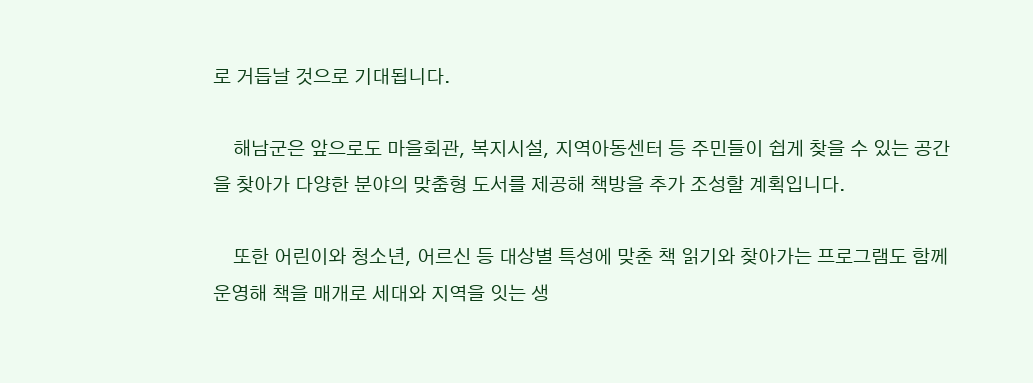로 거듭날 것으로 기대됩니다.

    해남군은 앞으로도 마을회관, 복지시설, 지역아동센터 등 주민들이 쉽게 찾을 수 있는 공간을 찾아가 다양한 분야의 맞춤형 도서를 제공해 책방을 추가 조성할 계획입니다.

    또한 어린이와 청소년, 어르신 등 대상별 특성에 맞춘 책 읽기와 찾아가는 프로그램도 함께 운영해 책을 매개로 세대와 지역을 잇는 생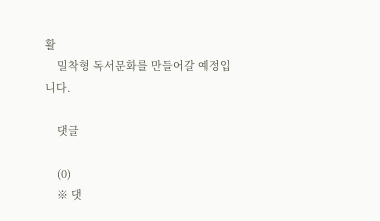활
    밀착형 독서문화를 만들어갈 예정입니다.

    댓글

    (0)
    ※ 댓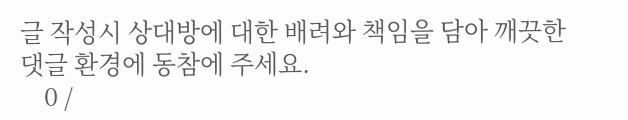글 작성시 상대방에 대한 배려와 책임을 담아 깨끗한 댓글 환경에 동참에 주세요.
    0 /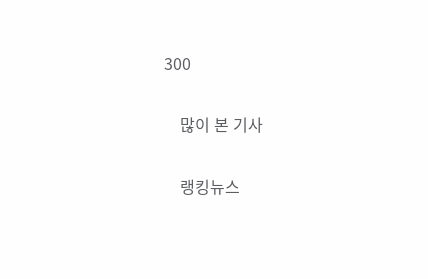300

    많이 본 기사

    랭킹뉴스